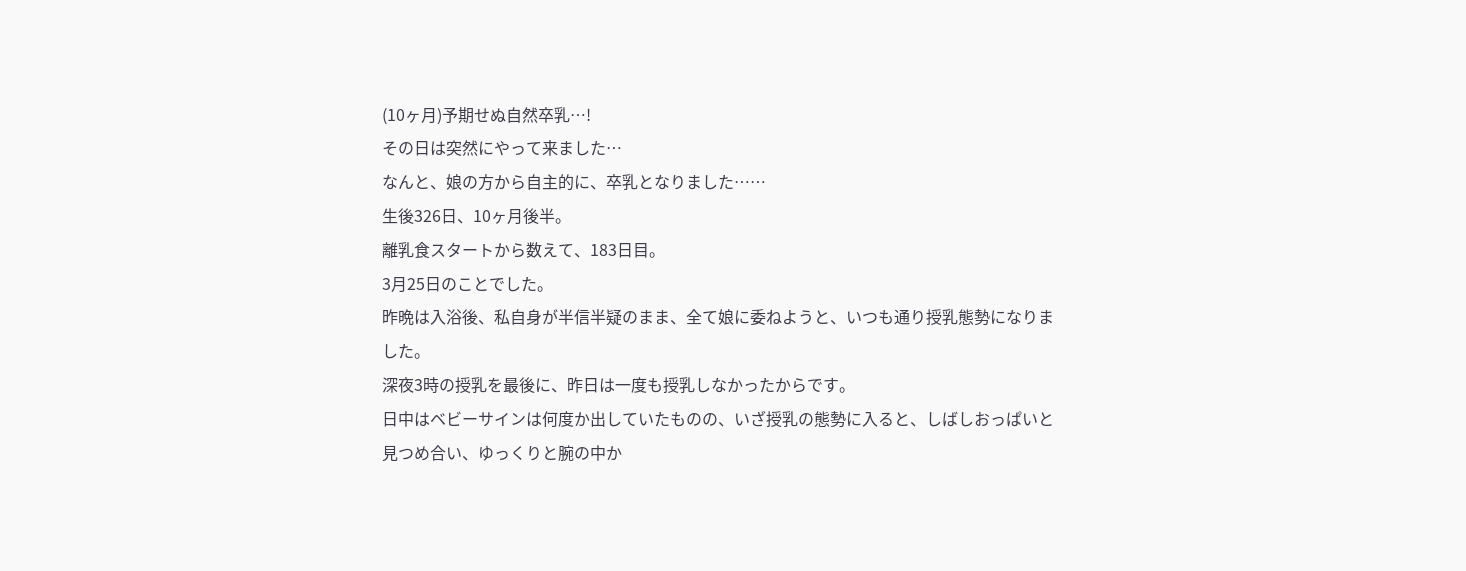(10ヶ月)予期せぬ自然卒乳…!
その日は突然にやって来ました…
なんと、娘の方から自主的に、卒乳となりました……
生後326日、10ヶ月後半。
離乳食スタートから数えて、183日目。
3月25日のことでした。
昨晩は入浴後、私自身が半信半疑のまま、全て娘に委ねようと、いつも通り授乳態勢になりました。
深夜3時の授乳を最後に、昨日は一度も授乳しなかったからです。
日中はベビーサインは何度か出していたものの、いざ授乳の態勢に入ると、しばしおっぱいと見つめ合い、ゆっくりと腕の中か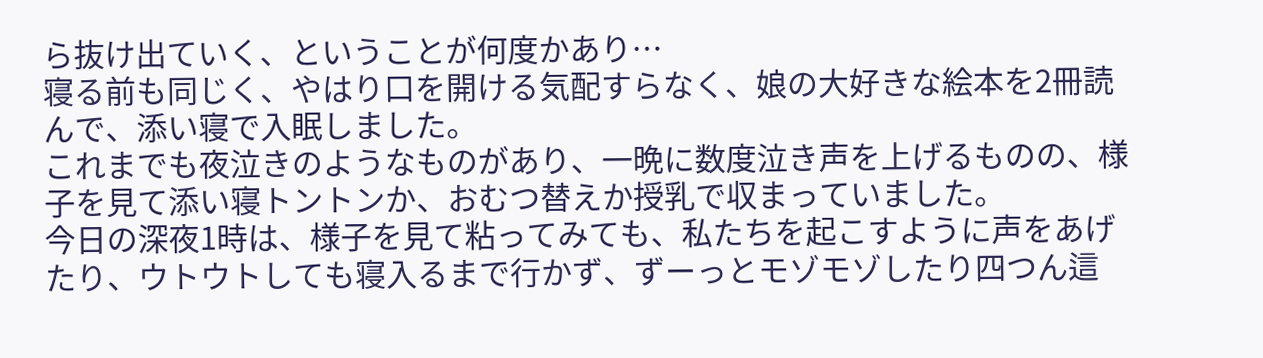ら抜け出ていく、ということが何度かあり…
寝る前も同じく、やはり口を開ける気配すらなく、娘の大好きな絵本を2冊読んで、添い寝で入眠しました。
これまでも夜泣きのようなものがあり、一晩に数度泣き声を上げるものの、様子を見て添い寝トントンか、おむつ替えか授乳で収まっていました。
今日の深夜1時は、様子を見て粘ってみても、私たちを起こすように声をあげたり、ウトウトしても寝入るまで行かず、ずーっとモゾモゾしたり四つん這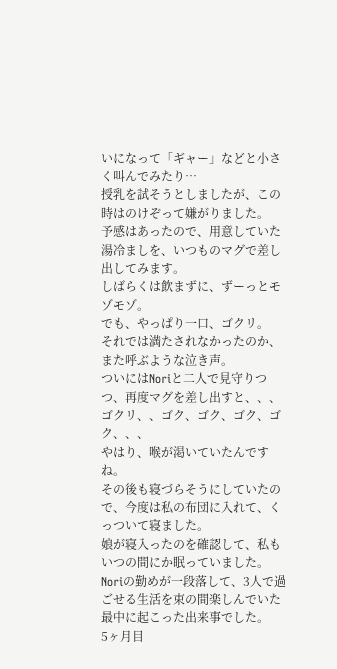いになって「ギャー」などと小さく叫んでみたり…
授乳を試そうとしましたが、この時はのけぞって嫌がりました。
予感はあったので、用意していた湯冷ましを、いつものマグで差し出してみます。
しばらくは飲まずに、ずーっとモゾモゾ。
でも、やっぱり一口、ゴクリ。
それでは満たされなかったのか、また呼ぶような泣き声。
ついにはNoriと二人で見守りつつ、再度マグを差し出すと、、、
ゴクリ、、ゴク、ゴク、ゴク、ゴク、、、
やはり、喉が渇いていたんですね。
その後も寝づらそうにしていたので、今度は私の布団に入れて、くっついて寝ました。
娘が寝入ったのを確認して、私もいつの間にか眠っていました。
Noriの勤めが一段落して、3人で過ごせる生活を束の間楽しんでいた最中に起こった出来事でした。
5ヶ月目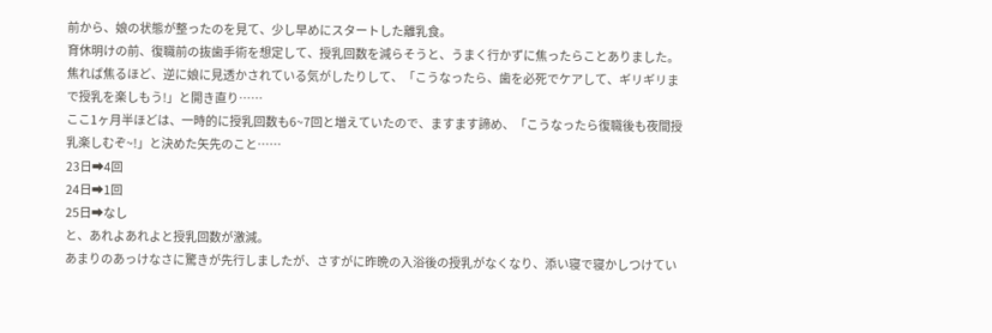前から、娘の状態が整ったのを見て、少し早めにスタートした離乳食。
育休明けの前、復職前の抜歯手術を想定して、授乳回数を減らそうと、うまく行かずに焦ったらことありました。
焦れば焦るほど、逆に娘に見透かされている気がしたりして、「こうなったら、歯を必死でケアして、ギリギリまで授乳を楽しもう!」と開き直り……
ここ1ヶ月半ほどは、一時的に授乳回数も6~7回と増えていたので、ますます諦め、「こうなったら復職後も夜間授乳楽しむぞ~!」と決めた矢先のこと……
23日➡4回
24日➡1回
25日➡なし
と、あれよあれよと授乳回数が激減。
あまりのあっけなさに驚きが先行しましたが、さすがに昨晩の入浴後の授乳がなくなり、添い寝で寝かしつけてい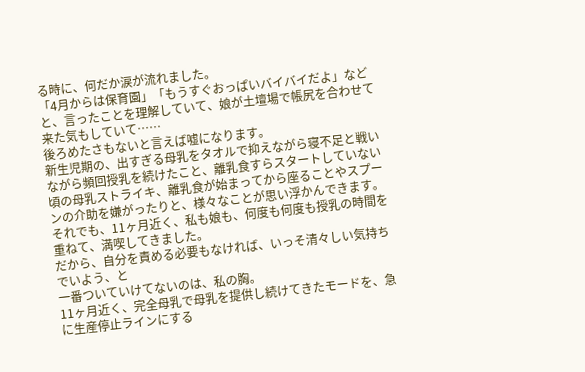る時に、何だか涙が流れました。
「4月からは保育園」「もうすぐおっぱいバイバイだよ」などと、言ったことを理解していて、娘が土壇場で帳尻を合わせて来た気もしていて……
後ろめたさもないと言えば嘘になります。
新生児期の、出すぎる母乳をタオルで抑えながら寝不足と戦いながら頻回授乳を続けたこと、離乳食すらスタートしていない頃の母乳ストライキ、離乳食が始まってから座ることやスプーンの介助を嫌がったりと、様々なことが思い浮かんできます。
それでも、11ヶ月近く、私も娘も、何度も何度も授乳の時間を重ねて、満喫してきました。
だから、自分を責める必要もなければ、いっそ清々しい気持ちでいよう、と
一番ついていけてないのは、私の胸。
11ヶ月近く、完全母乳で母乳を提供し続けてきたモードを、急に生産停止ラインにする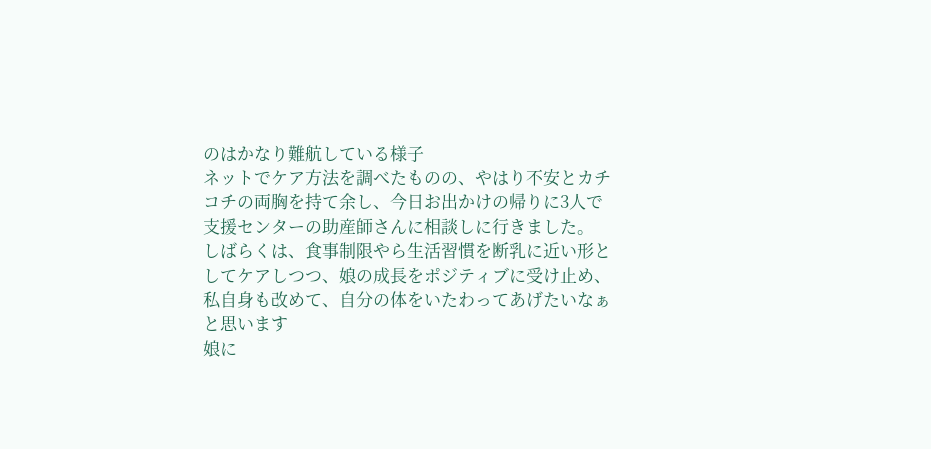のはかなり難航している様子
ネットでケア方法を調べたものの、やはり不安とカチコチの両胸を持て余し、今日お出かけの帰りに3人で支援センターの助産師さんに相談しに行きました。
しばらくは、食事制限やら生活習慣を断乳に近い形としてケアしつつ、娘の成長をポジティブに受け止め、私自身も改めて、自分の体をいたわってあげたいなぁと思います
娘に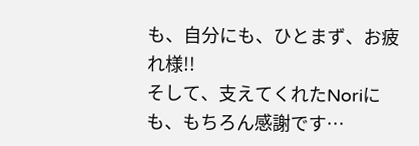も、自分にも、ひとまず、お疲れ様!!
そして、支えてくれたNoriにも、もちろん感謝です…